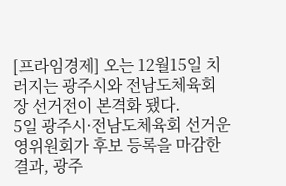[프라임경제] 오는 12월15일 치러지는 광주시와 전남도체육회장 선거전이 본격화 됐다.
5일 광주시·전남도체육회 선거운영위원회가 후보 등록을 마감한 결과, 광주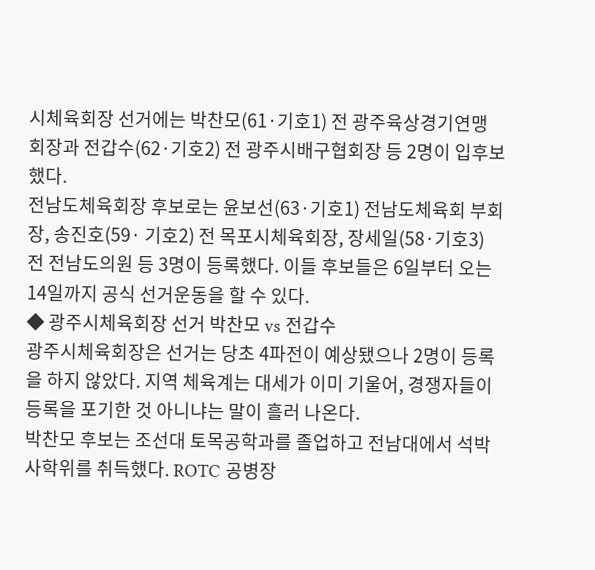시체육회장 선거에는 박찬모(61·기호1) 전 광주육상경기연맹 회장과 전갑수(62·기호2) 전 광주시배구협회장 등 2명이 입후보 했다.
전남도체육회장 후보로는 윤보선(63·기호1) 전남도체육회 부회장, 송진호(59· 기호2) 전 목포시체육회장, 장세일(58·기호3) 전 전남도의원 등 3명이 등록했다. 이들 후보들은 6일부터 오는 14일까지 공식 선거운동을 할 수 있다.
◆ 광주시체육회장 선거 박찬모 vs 전갑수
광주시체육회장은 선거는 당초 4파전이 예상됐으나 2명이 등록을 하지 않았다. 지역 체육계는 대세가 이미 기울어, 경쟁자들이 등록을 포기한 것 아니냐는 말이 흘러 나온다.
박찬모 후보는 조선대 토목공학과를 졸업하고 전남대에서 석박사학위를 취득했다. ROTC 공병장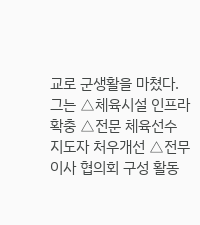교로 군생활을 마쳤다.
그는 △체육시설 인프라 확충 △전문 체육선수 지도자 처우개선 △전무이사 협의회 구성 활동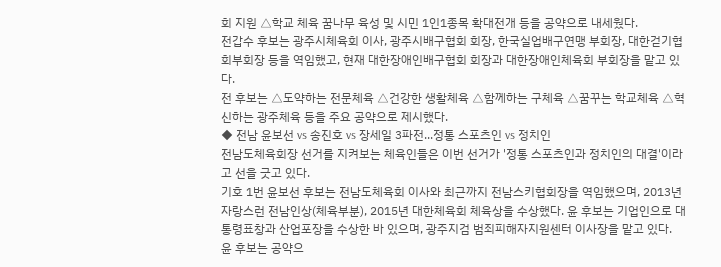회 지원 △학교 체육 꿈나무 육성 및 시민 1인1종목 확대전개 등을 공약으로 내세웠다.
전갑수 후보는 광주시체육회 이사, 광주시배구협회 회장, 한국실업배구연맹 부회장, 대한걷기협회부회장 등을 역임했고, 현재 대한장애인배구협회 회장과 대한장애인체육회 부회장을 맡고 있다.
전 후보는 △도약하는 전문체육 △건강한 생활체육 △함께하는 구체육 △꿈꾸는 학교체육 △혁신하는 광주체육 등을 주요 공약으로 제시했다.
◆ 전남 윤보선 vs 송진호 vs 장세일 3파전...정통 스포츠인 vs 정치인
전남도체육회장 선거를 지켜보는 체육인들은 이번 선거가 '정통 스포츠인과 정치인의 대결'이라고 선을 긋고 있다.
기호 1번 윤보선 후보는 전남도체육회 이사와 최근까지 전남스키협회장을 역임했으며, 2013년 자랑스런 전남인상(체육부분), 2015년 대한체육회 체육상을 수상했다. 윤 후보는 기업인으로 대통령표창과 산업포장을 수상한 바 있으며, 광주지검 범죄피해자지원센터 이사장을 맡고 있다.
윤 후보는 공약으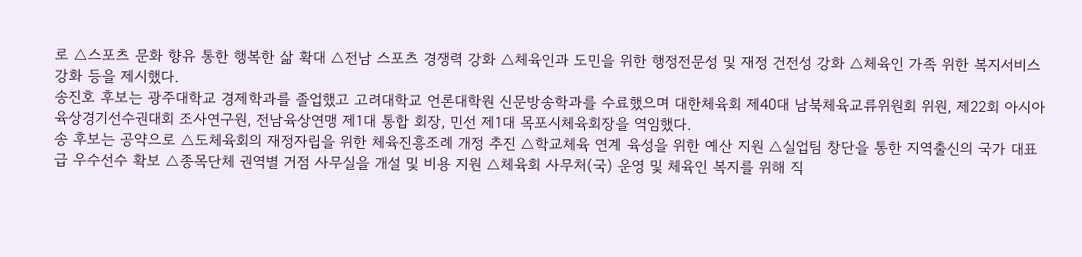로 △스포츠 문화 향유 통한 행복한 삶 확대 △전남 스포츠 경쟁력 강화 △체육인과 도민을 위한 행정전문성 및 재정 건전성 강화 △체육인 가족 위한 복지서비스 강화 등을 제시했다.
송진호 후보는 광주대학교 경제학과를 졸업했고 고려대학교 언론대학원 신문방송학과를 수료했으며 대한체육회 제40대 남북체육교류위원회 위원, 제22회 아시아육상경기선수권대회 조사연구원, 전남육상연맹 제1대 통합 회장, 민선 제1대 목포시체육회장을 역임했다.
송 후보는 공약으로 △도체육회의 재정자립을 위한 체육진흥조례 개정 추진 △학교체육 연계 육성을 위한 예산 지원 △실업팀 창단을 통한 지역출신의 국가 대표급 우수선수 확보 △종목단체 권역별 거점 사무실을 개설 및 비용 지원 △체육회 사무처(국) 운영 및 체육인 복지를 위해 직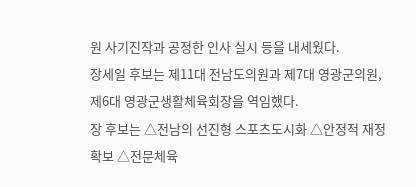원 사기진작과 공정한 인사 실시 등을 내세웠다.
장세일 후보는 제11대 전남도의원과 제7대 영광군의원, 제6대 영광군생활체육회장을 역임했다.
장 후보는 △전남의 선진형 스포츠도시화 △안정적 재정확보 △전문체육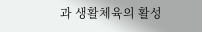과 생활체육의 활성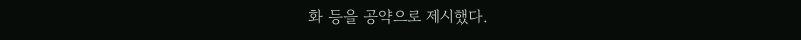화 등을 공약으로 제시했다.